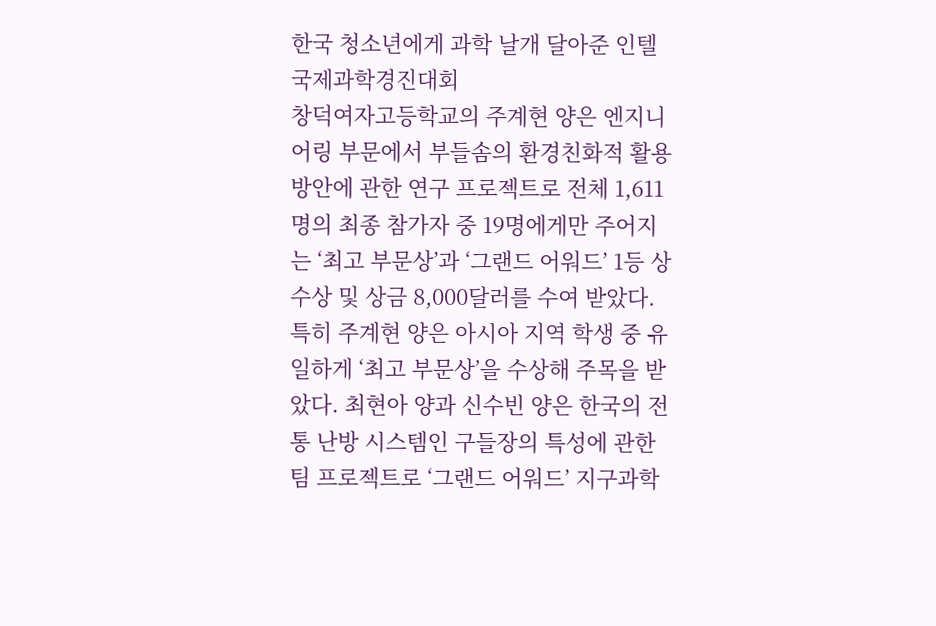한국 청소년에게 과학 날개 달아준 인텔 국제과학경진대회
창덕여자고등학교의 주계현 양은 엔지니어링 부문에서 부들솜의 환경친화적 활용방안에 관한 연구 프로젝트로 전체 1,611명의 최종 참가자 중 19명에게만 주어지는 ‘최고 부문상’과 ‘그랜드 어워드’ 1등 상 수상 및 상금 8,000달러를 수여 받았다. 특히 주계현 양은 아시아 지역 학생 중 유일하게 ‘최고 부문상’을 수상해 주목을 받았다. 최현아 양과 신수빈 양은 한국의 전통 난방 시스템인 구들장의 특성에 관한 팀 프로젝트로 ‘그랜드 어워드’ 지구과학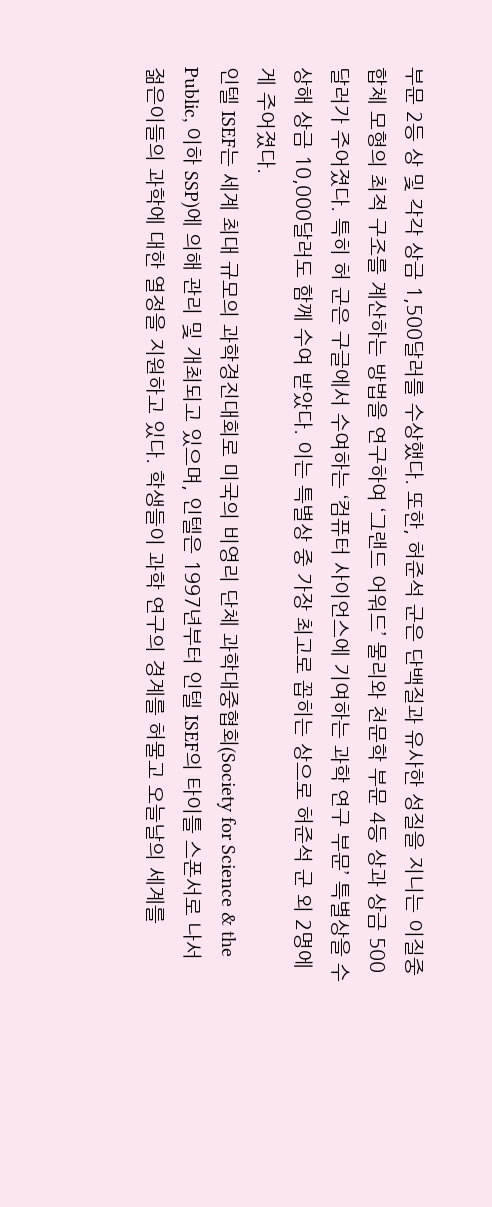부문 2등 상 및 각각 상금 1,500달러를 수상했다. 또한, 허준석 군은 단백질과 유사한 성질을 지니는 이질중합체 모형의 최적 구조를 계산하는 방법을 연구하여 ‘그랜드 어워드’ 물리와 천문학 부문 4등 상과 상금 500달러가 주어졌다. 특히 허 군은 구글에서 수여하는 ‘컴퓨터 사이언스에 기여하는 과학 연구 부문’ 특별상을 수상해 상금 10,000달러도 함께 수여 받았다. 이는 특별상 중 가장 최고로 꼽히는 상으로 허준석 군 외 2명에게 주어졌다.
인텔 ISEF는 세계 최대 규모의 과학경진대회로 미국의 비영리 단체 과학대중협회(Society for Science & the Public, 이하 SSP)에 의해 관리 및 개최되고 있으며, 인텔은 1997년부터 인텔 ISEF의 타이틀 스폰서로 나서 젊은이들의 과학에 대한 열정을 지원하고 있다. 학생들이 과학 연구의 경계를 허물고 오늘날의 세계를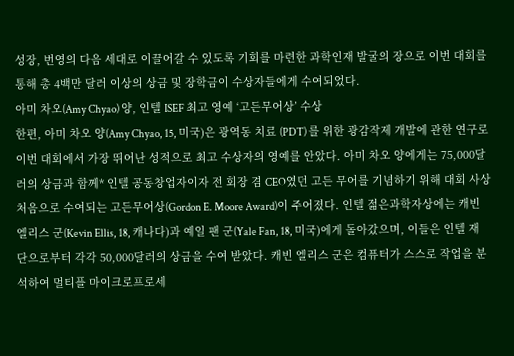성장, 번영의 다음 세대로 이끌어갈 수 있도록 기회를 마련한 과학인재 발굴의 장으로 이번 대회를 통해 총 4백만 달러 이상의 상금 및 장학금이 수상자들에게 수여되었다.
아미 차오(Amy Chyao) 양, 인텔 ISEF 최고 영예 ‘고든무어상’ 수상
한편, 아미 차오 양(Amy Chyao, 15, 미국)은 광역동 치료 (PDT) 를 위한 광감작제 개발에 관한 연구로 이번 대회에서 가장 뛰어난 성적으로 최고 수상자의 영예를 안았다. 아미 차오 양에게는 75,000달러의 상금과 함께* 인텔 공동창업자이자 전 회장 겸 CEO였던 고든 무어를 기념하기 위해 대회 사상 처음으로 수여되는 고든무어상(Gordon E. Moore Award)이 주어졌다. 인텔 젊은과학자상에는 캐빈 엘리스 군(Kevin Ellis, 18, 캐나다)과 예일 팬 군(Yale Fan, 18, 미국)에게 돌아갔으며, 이들은 인텔 재단으로부터 각각 50,000달러의 상금을 수여 받았다. 캐빈 엘리스 군은 컴퓨터가 스스로 작업을 분석하여 멀티플 마이크로프로세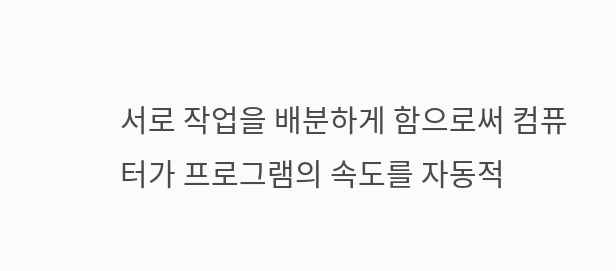서로 작업을 배분하게 함으로써 컴퓨터가 프로그램의 속도를 자동적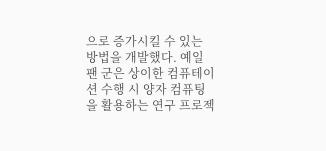으로 증가시킬 수 있는 방법을 개발했다. 예일 팬 군은 상이한 컴퓨테이션 수행 시 양자 컴퓨팅을 활용하는 연구 프로젝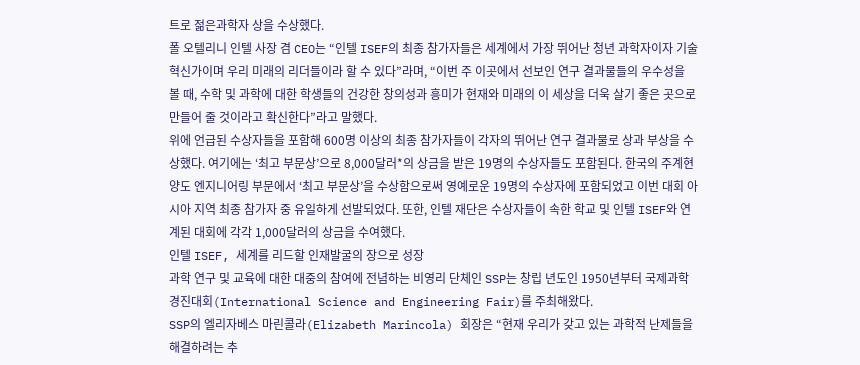트로 젊은과학자 상을 수상했다.
폴 오텔리니 인텔 사장 겸 CEO는 “인텔 ISEF의 최종 참가자들은 세계에서 가장 뛰어난 청년 과학자이자 기술 혁신가이며 우리 미래의 리더들이라 할 수 있다”라며, “이번 주 이곳에서 선보인 연구 결과물들의 우수성을 볼 때, 수학 및 과학에 대한 학생들의 건강한 창의성과 흥미가 현재와 미래의 이 세상을 더욱 살기 좋은 곳으로 만들어 줄 것이라고 확신한다”라고 말했다.
위에 언급된 수상자들을 포함해 600명 이상의 최종 참가자들이 각자의 뛰어난 연구 결과물로 상과 부상을 수상했다. 여기에는 ‘최고 부문상’으로 8,000달러*의 상금을 받은 19명의 수상자들도 포함된다. 한국의 주계현 양도 엔지니어링 부문에서 ‘최고 부문상’을 수상함으로써 영예로운 19명의 수상자에 포함되었고 이번 대회 아시아 지역 최종 참가자 중 유일하게 선발되었다. 또한, 인텔 재단은 수상자들이 속한 학교 및 인텔 ISEF와 연계된 대회에 각각 1,000달러의 상금을 수여했다.
인텔 ISEF, 세계를 리드할 인재발굴의 장으로 성장
과학 연구 및 교육에 대한 대중의 참여에 전념하는 비영리 단체인 SSP는 창립 년도인 1950년부터 국제과학경진대회(International Science and Engineering Fair)를 주최해왔다.
SSP의 엘리자베스 마린콜라(Elizabeth Marincola) 회장은 “현재 우리가 갖고 있는 과학적 난제들을 해결하려는 추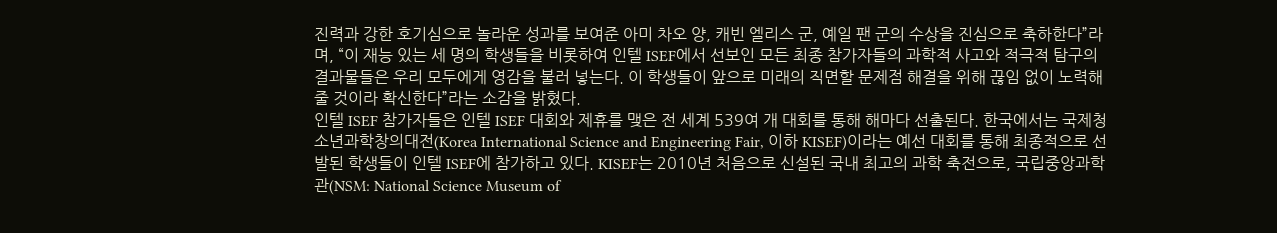진력과 강한 호기심으로 놀라운 성과를 보여준 아미 차오 양, 캐빈 엘리스 군, 예일 팬 군의 수상을 진심으로 축하한다”라며, “이 재능 있는 세 명의 학생들을 비롯하여 인텔 ISEF에서 선보인 모든 최종 참가자들의 과학적 사고와 적극적 탐구의 결과물들은 우리 모두에게 영감을 불러 넣는다. 이 학생들이 앞으로 미래의 직면할 문제점 해결을 위해 끊임 없이 노력해줄 것이라 확신한다”라는 소감을 밝혔다.
인텔 ISEF 참가자들은 인텔 ISEF 대회와 제휴를 맺은 전 세계 539여 개 대회를 통해 해마다 선출된다. 한국에서는 국제청소년과학창의대전(Korea International Science and Engineering Fair, 이하 KISEF)이라는 예선 대회를 통해 최종적으로 선발된 학생들이 인텔 ISEF에 참가하고 있다. KISEF는 2010년 처음으로 신설된 국내 최고의 과학 축전으로, 국립중앙과학관(NSM: National Science Museum of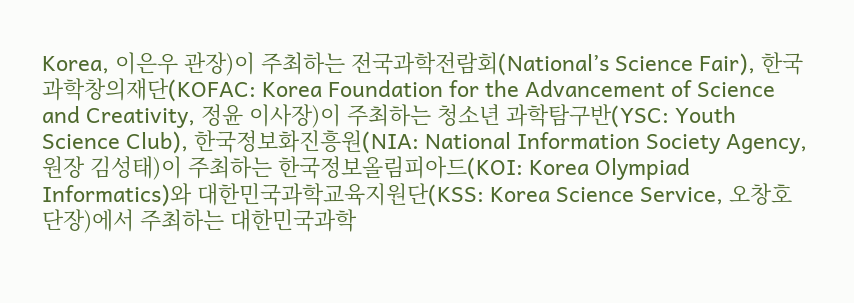Korea, 이은우 관장)이 주최하는 전국과학전람회(National’s Science Fair), 한국과학창의재단(KOFAC: Korea Foundation for the Advancement of Science and Creativity, 정윤 이사장)이 주최하는 청소년 과학탐구반(YSC: Youth Science Club), 한국정보화진흥원(NIA: National Information Society Agency, 원장 김성태)이 주최하는 한국정보올림피아드(KOI: Korea Olympiad Informatics)와 대한민국과학교육지원단(KSS: Korea Science Service, 오창호 단장)에서 주최하는 대한민국과학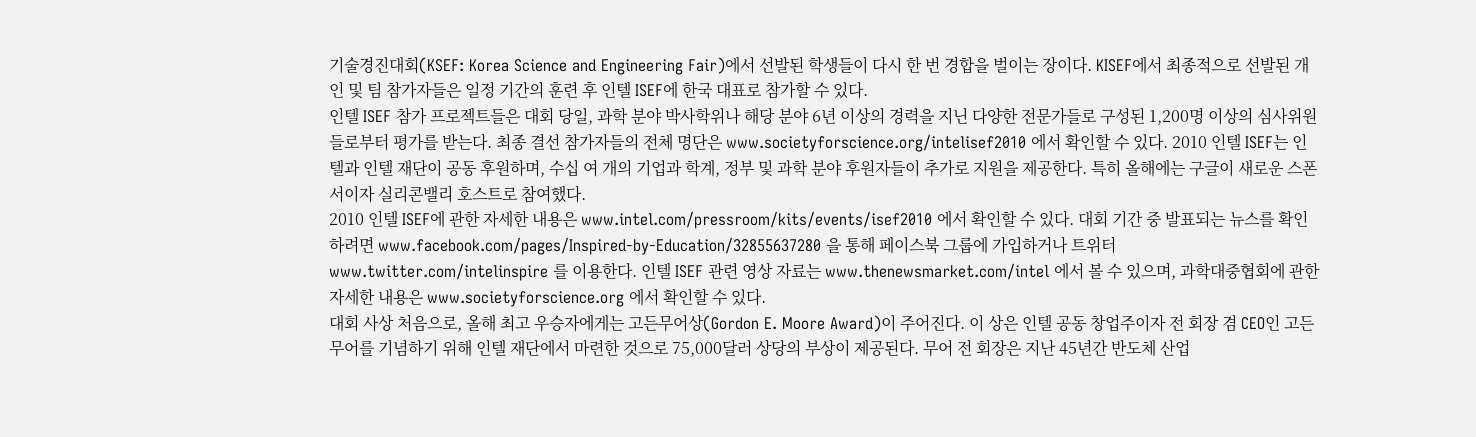기술경진대회(KSEF: Korea Science and Engineering Fair)에서 선발된 학생들이 다시 한 번 경합을 벌이는 장이다. KISEF에서 최종적으로 선발된 개인 및 팀 참가자들은 일정 기간의 훈련 후 인텔 ISEF에 한국 대표로 참가할 수 있다.
인텔 ISEF 참가 프로젝트들은 대회 당일, 과학 분야 박사학위나 해당 분야 6년 이상의 경력을 지닌 다양한 전문가들로 구성된 1,200명 이상의 심사위원들로부터 평가를 받는다. 최종 결선 참가자들의 전체 명단은 www.societyforscience.org/intelisef2010 에서 확인할 수 있다. 2010 인텔 ISEF는 인텔과 인텔 재단이 공동 후원하며, 수십 여 개의 기업과 학계, 정부 및 과학 분야 후원자들이 추가로 지원을 제공한다. 특히 올해에는 구글이 새로운 스폰서이자 실리콘밸리 호스트로 참여했다.
2010 인텔 ISEF에 관한 자세한 내용은 www.intel.com/pressroom/kits/events/isef2010 에서 확인할 수 있다. 대회 기간 중 발표되는 뉴스를 확인하려면 www.facebook.com/pages/Inspired-by-Education/32855637280 을 통해 페이스북 그룹에 가입하거나 트위터 www.twitter.com/intelinspire 를 이용한다. 인텔 ISEF 관련 영상 자료는 www.thenewsmarket.com/intel 에서 볼 수 있으며, 과학대중협회에 관한 자세한 내용은 www.societyforscience.org 에서 확인할 수 있다.
대회 사상 처음으로, 올해 최고 우승자에게는 고든무어상(Gordon E. Moore Award)이 주어진다. 이 상은 인텔 공동 창업주이자 전 회장 겸 CEO인 고든 무어를 기념하기 위해 인텔 재단에서 마련한 것으로 75,000달러 상당의 부상이 제공된다. 무어 전 회장은 지난 45년간 반도체 산업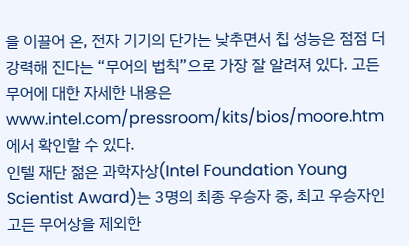을 이끌어 온, 전자 기기의 단가는 낮추면서 칩 성능은 점점 더 강력해 진다는 “무어의 법칙”으로 가장 잘 알려져 있다. 고든 무어에 대한 자세한 내용은 www.intel.com/pressroom/kits/bios/moore.htm 에서 확인할 수 있다.
인텔 재단 젊은 과학자상(Intel Foundation Young Scientist Award)는 3명의 최종 우승자 중, 최고 우승자인 고든 무어상을 제외한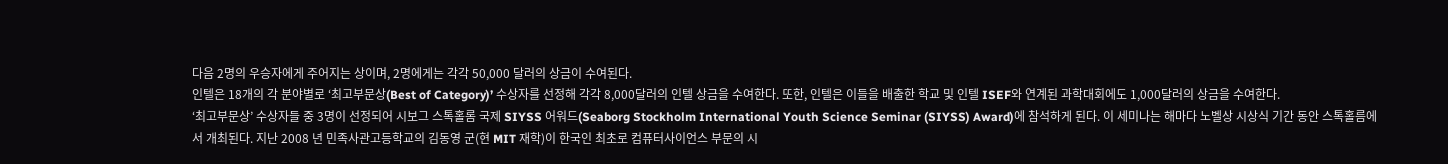다음 2명의 우승자에게 주어지는 상이며, 2명에게는 각각 50,000 달러의 상금이 수여된다.
인텔은 18개의 각 분야별로 ‘최고부문상(Best of Category)’ 수상자를 선정해 각각 8,000달러의 인텔 상금을 수여한다. 또한, 인텔은 이들을 배출한 학교 및 인텔 ISEF와 연계된 과학대회에도 1,000달러의 상금을 수여한다.
‘최고부문상’ 수상자들 중 3명이 선정되어 시보그 스톡홀롬 국제 SIYSS 어워드(Seaborg Stockholm International Youth Science Seminar (SIYSS) Award)에 참석하게 된다. 이 세미나는 해마다 노벨상 시상식 기간 동안 스톡홀름에서 개최된다. 지난 2008 년 민족사관고등학교의 김동영 군(현 MIT 재학)이 한국인 최초로 컴퓨터사이언스 부문의 시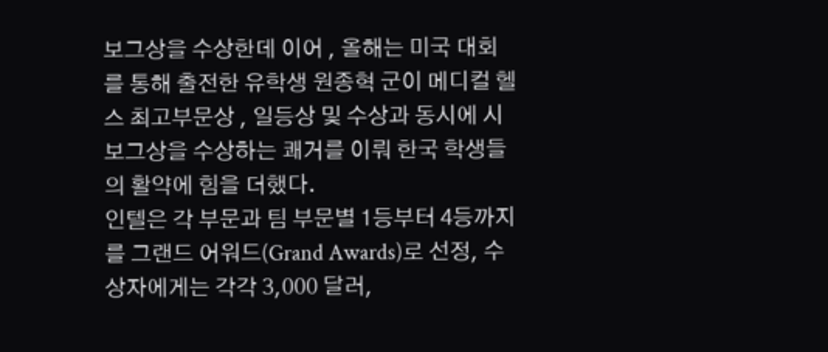보그상을 수상한데 이어 , 올해는 미국 대회를 통해 출전한 유학생 원종혁 군이 메디컬 헬스 최고부문상 , 일등상 및 수상과 동시에 시보그상을 수상하는 쾌거를 이뤄 한국 학생들의 활약에 힘을 더했다.
인텔은 각 부문과 팀 부문별 1등부터 4등까지를 그랜드 어워드(Grand Awards)로 선정, 수상자에게는 각각 3,000 달러,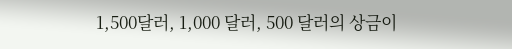1,500달러, 1,000 달러, 500 달러의 상금이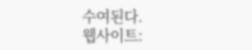수여된다.
웹사이트: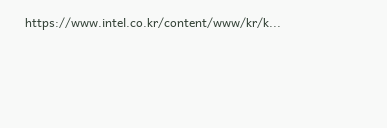https://www.intel.co.kr/content/www/kr/k...